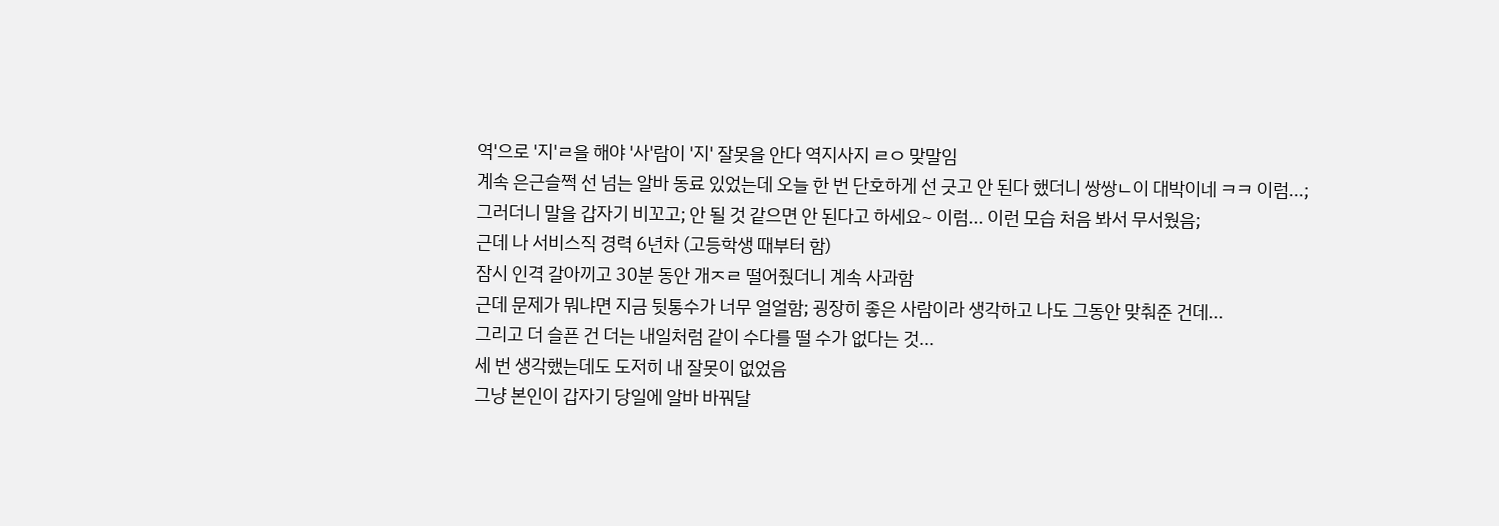역'으로 '지'ㄹ을 해야 '사'람이 '지' 잘못을 안다 역지사지 ㄹㅇ 맞말임
계속 은근슬쩍 선 넘는 알바 동료 있었는데 오늘 한 번 단호하게 선 긋고 안 된다 했더니 쌍쌍ㄴ이 대박이네 ㅋㅋ 이럼...;
그러더니 말을 갑자기 비꼬고; 안 될 것 같으면 안 된다고 하세요~ 이럼... 이런 모습 처음 봐서 무서웠음;
근데 나 서비스직 경력 6년차 (고등학생 때부터 함)
잠시 인격 갈아끼고 30분 동안 개ㅈㄹ 떨어줬더니 계속 사과함
근데 문제가 뭐냐면 지금 뒷통수가 너무 얼얼함; 굉장히 좋은 사람이라 생각하고 나도 그동안 맞춰준 건데...
그리고 더 슬픈 건 더는 내일처럼 같이 수다를 떨 수가 없다는 것...
세 번 생각했는데도 도저히 내 잘못이 없었음
그냥 본인이 갑자기 당일에 알바 바꿔달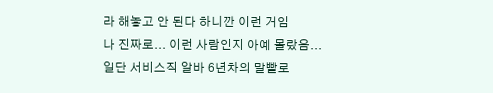라 해놓고 안 된다 하니깐 이런 거임
나 진짜로... 이런 사람인지 아예 몰랐음...
일단 서비스직 알바 6년차의 말빨로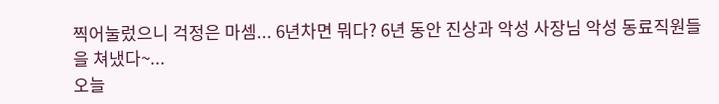찍어눌렀으니 걱정은 마셈... 6년차면 뭐다? 6년 동안 진상과 악성 사장님 악성 동료직원들을 쳐냈다~...
오늘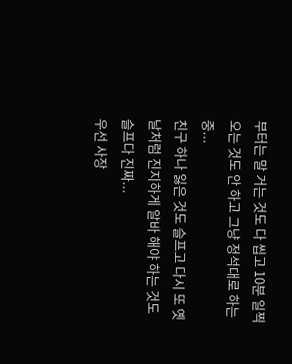부터는 말 거는 것도 다 씹고 10분 일찍 오는 것도 안 하고 그냥 정석대로 하는 중...
친구 하나 잃은 것도 슬프고 다시 또 옛날처럼 진지하게 알바 해야 하는 것도 슬프다 진짜...
우선 사장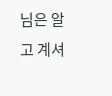님은 알고 계셔